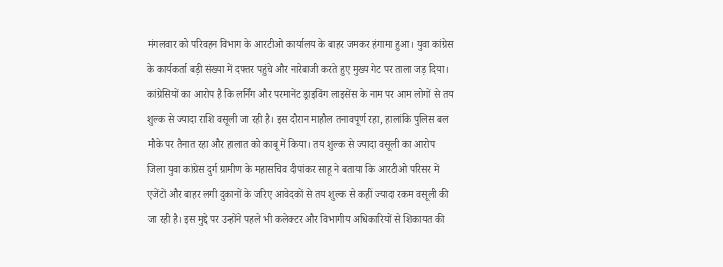मंगलवार को परिवहन विभाग के आरटीओ कार्यालय के बाहर जमकर हंगामा हुआ। युवा कांग्रेस के कार्यकर्ता बड़ी संख्या में दफ्तर पहुंचे और नारेबाजी करते हुए मुख्य गेट पर ताला जड़ दिया। कांग्रेसियों का आरोप है कि लर्निंग और परमानेंट ड्राइविंग लाइसेंस के नाम पर आम लोगों से तय शुल्क से ज्यादा राशि वसूली जा रही है। इस दौरान माहौल तनावपूर्ण रहा, हालांकि पुलिस बल मौके पर तैनात रहा और हालात को काबू में किया। तय शुल्क से ज्यादा वसूली का आरोप
जिला युवा कांग्रेस दुर्ग ग्रामीण के महासचिव दीपांकर साहू ने बताया कि आरटीओ परिसर में एजेंटों और बाहर लगी दुकानों के जरिए आवेदकों से तय शुल्क से कहीं ज्यादा रकम वसूली की जा रही है। इस मुद्दे पर उन्होंने पहले भी कलेक्टर और विभागीय अधिकारियों से शिकायत की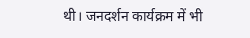थी। जनदर्शन कार्यक्रम में भी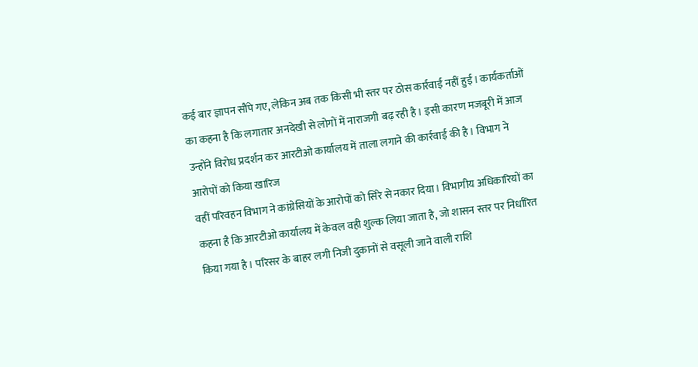कई बार ज्ञापन सौंपे गए, लेकिन अब तक किसी भी स्तर पर ठोस कार्रवाई नहीं हुई। कार्यकर्ताओं का कहना है कि लगातार अनदेखी से लोगों में नाराजगी बढ़ रही है। इसी कारण मजबूरी में आज उन्होंने विरोध प्रदर्शन कर आरटीओ कार्यालय में ताला लगाने की कार्रवाई की है। विभाग ने आरोपों को किया खारिज
वहीं परिवहन विभाग ने कांग्रेसियों के आरोपों को सिरे से नकार दिया। विभागीय अधिकारियों का कहना है कि आरटीओ कार्यालय में केवल वही शुल्क लिया जाता है, जो शासन स्तर पर निर्धारित किया गया है। परिसर के बाहर लगी निजी दुकानों से वसूली जाने वाली राशि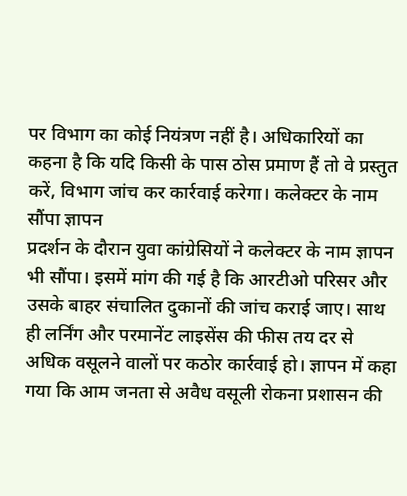पर विभाग का कोई नियंत्रण नहीं है। अधिकारियों का कहना है कि यदि किसी के पास ठोस प्रमाण हैं तो वे प्रस्तुत करें, विभाग जांच कर कार्रवाई करेगा। कलेक्टर के नाम सौंपा ज्ञापन
प्रदर्शन के दौरान युवा कांग्रेसियों ने कलेक्टर के नाम ज्ञापन भी सौंपा। इसमें मांग की गई है कि आरटीओ परिसर और उसके बाहर संचालित दुकानों की जांच कराई जाए। साथ ही लर्निंग और परमानेंट लाइसेंस की फीस तय दर से अधिक वसूलने वालों पर कठोर कार्रवाई हो। ज्ञापन में कहा गया कि आम जनता से अवैध वसूली रोकना प्रशासन की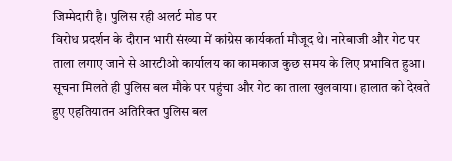जिम्मेदारी है। पुलिस रही अलर्ट मोड पर
विरोध प्रदर्शन के दौरान भारी संख्या में कांग्रेस कार्यकर्ता मौजूद थे। नारेबाजी और गेट पर ताला लगाए जाने से आरटीओ कार्यालय का कामकाज कुछ समय के लिए प्रभावित हुआ। सूचना मिलते ही पुलिस बल मौके पर पहुंचा और गेट का ताला खुलवाया। हालात को देखते हुए एहतियातन अतिरिक्त पुलिस बल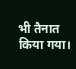भी तैनात किया गया।